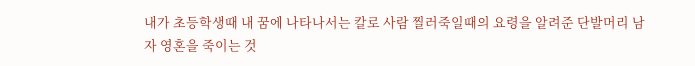내가 초등학생때 내 꿈에 나타나서는 칼로 사람 찔러죽일때의 요령을 알려준 단발머리 남자 영혼을 죽이는 것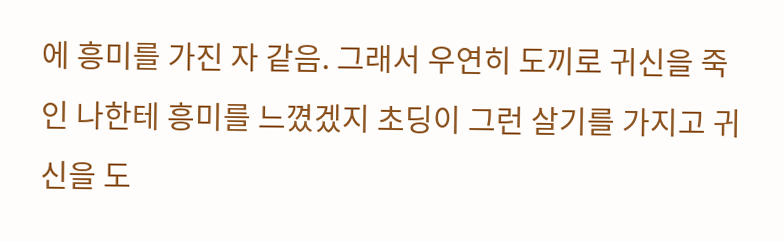에 흥미를 가진 자 같음. 그래서 우연히 도끼로 귀신을 죽인 나한테 흥미를 느꼈겠지 초딩이 그런 살기를 가지고 귀신을 도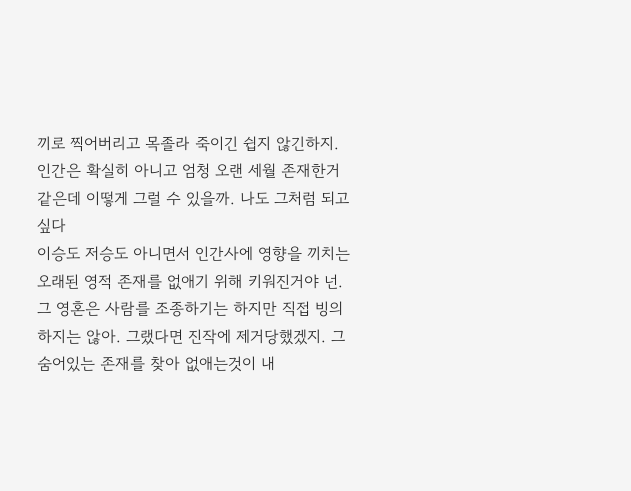끼로 찍어버리고 목졸라 죽이긴 쉽지 않긴하지. 인간은 확실히 아니고 엄청 오랜 세월 존재한거 같은데 이떻게 그럴 수 있을까. 나도 그처럼 되고 싶다
이승도 저승도 아니면서 인간사에 영향을 끼치는 오래된 영적 존재를 없애기 위해 키워진거야 넌. 그 영혼은 사람를 조종하기는 하지만 직접 빙의하지는 않아. 그랬다면 진작에 제거당했겠지. 그 숨어있는 존재를 찾아 없애는것이 내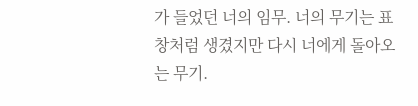가 들었던 너의 임무. 너의 무기는 표창처럼 생겼지만 다시 너에게 돌아오는 무기.